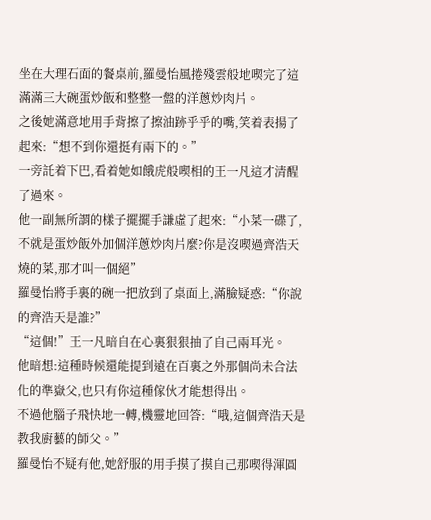坐在大理石面的餐桌前,羅曼怡風捲殘雲般地喫完了這滿滿三大碗蛋炒飯和整整一盤的洋蔥炒肉片。
之後她滿意地用手背擦了擦油跡乎乎的嘴,笑着表揚了起來:“想不到你還挺有兩下的。”
一旁託着下巴,看着她如餓虎般喫相的王一凡這才清醒了過來。
他一副無所謂的樣子擺擺手謙虛了起來:“小菜一碟了,不就是蛋炒飯外加個洋蔥炒肉片麼?你是沒喫過齊浩天燒的菜,那才叫一個絕”
羅曼怡將手裏的碗一把放到了桌面上,滿臉疑惑:“你說的齊浩天是誰?”
“這個!”王一凡暗自在心裏狠狠抽了自己兩耳光。
他暗想:這種時候還能提到遠在百裏之外那個尚未合法化的準嶽父,也只有你這種傢伙才能想得出。
不過他腦子飛快地一轉,機靈地回答:“哦,這個齊浩天是教我廚藝的師父。”
羅曼怡不疑有他,她舒服的用手摸了摸自己那喫得渾圓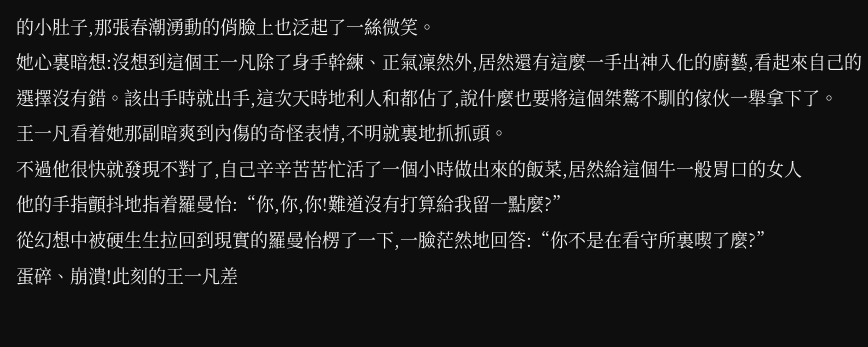的小肚子,那張春潮湧動的俏臉上也泛起了一絲微笑。
她心裏暗想:沒想到這個王一凡除了身手幹練、正氣凜然外,居然還有這麼一手出神入化的廚藝,看起來自己的選擇沒有錯。該出手時就出手,這次天時地利人和都佔了,說什麼也要將這個桀驁不馴的傢伙一舉拿下了。
王一凡看着她那副暗爽到內傷的奇怪表情,不明就裏地抓抓頭。
不過他很快就發現不對了,自己辛辛苦苦忙活了一個小時做出來的飯菜,居然給這個牛一般胃口的女人
他的手指顫抖地指着羅曼怡:“你,你,你!難道沒有打算給我留一點麼?”
從幻想中被硬生生拉回到現實的羅曼怡楞了一下,一臉茫然地回答:“你不是在看守所裏喫了麼?”
蛋碎、崩潰!此刻的王一凡差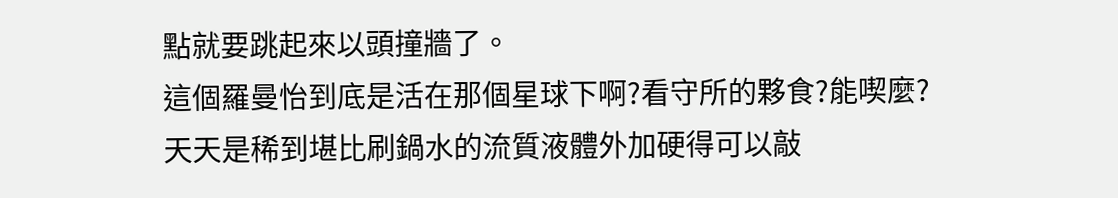點就要跳起來以頭撞牆了。
這個羅曼怡到底是活在那個星球下啊?看守所的夥食?能喫麼?
天天是稀到堪比刷鍋水的流質液體外加硬得可以敲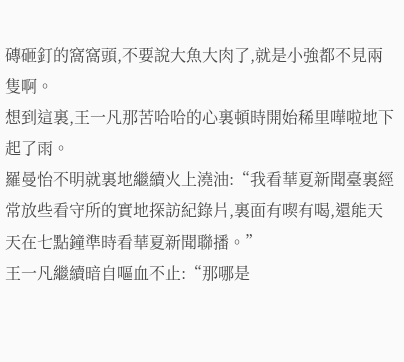磚砸釘的窩窩頭,不要說大魚大肉了,就是小強都不見兩隻啊。
想到這裏,王一凡那苦哈哈的心裏頓時開始稀里嘩啦地下起了雨。
羅曼怡不明就裏地繼續火上澆油:“我看華夏新聞臺裏經常放些看守所的實地探訪紀錄片,裏面有喫有喝,還能天天在七點鐘準時看華夏新聞聯播。”
王一凡繼續暗自嘔血不止:“那哪是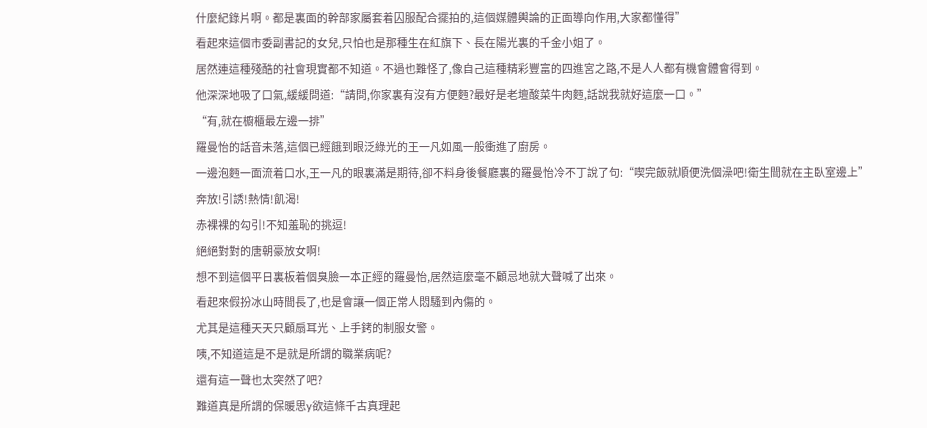什麼紀錄片啊。都是裏面的幹部家屬套着囚服配合擺拍的,這個媒體輿論的正面導向作用,大家都懂得”
看起來這個市委副書記的女兒,只怕也是那種生在紅旗下、長在陽光裏的千金小姐了。
居然連這種殘酷的社會現實都不知道。不過也難怪了,像自己這種精彩豐富的四進宮之路,不是人人都有機會體會得到。
他深深地吸了口氣,緩緩問道:“請問,你家裏有沒有方便麪?最好是老壇酸菜牛肉麪,話說我就好這麼一口。”
“有,就在櫥櫃最左邊一排”
羅曼怡的話音未落,這個已經餓到眼泛綠光的王一凡如風一般衝進了廚房。
一邊泡麪一面流着口水,王一凡的眼裏滿是期待,卻不料身後餐廳裏的羅曼怡冷不丁說了句:“喫完飯就順便洗個澡吧!衛生間就在主臥室邊上”
奔放!引誘!熱情!飢渴!
赤裸裸的勾引!不知羞恥的挑逗!
絕絕對對的唐朝豪放女啊!
想不到這個平日裏板着個臭臉一本正經的羅曼怡,居然這麼毫不顧忌地就大聲喊了出來。
看起來假扮冰山時間長了,也是會讓一個正常人悶騷到內傷的。
尤其是這種天天只顧扇耳光、上手銬的制服女警。
咦,不知道這是不是就是所謂的職業病呢?
還有這一聲也太突然了吧?
難道真是所謂的保暖思y欲這條千古真理起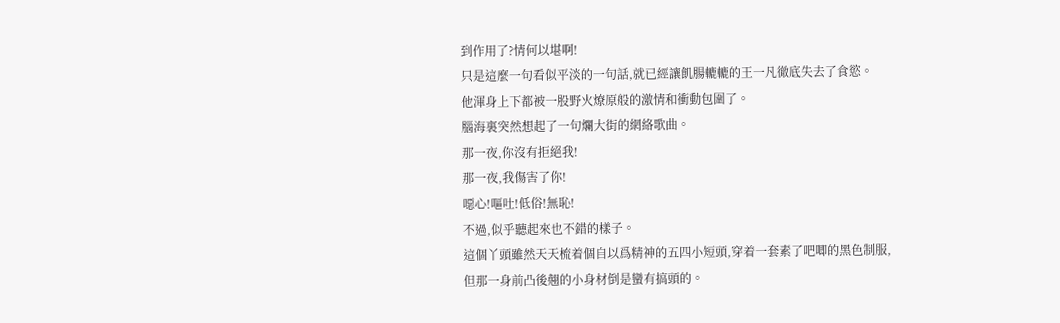到作用了?情何以堪啊!
只是這麼一句看似平淡的一句話,就已經讓飢腸轆轆的王一凡徹底失去了食慾。
他渾身上下都被一股野火燎原般的激情和衝動包圍了。
腦海裏突然想起了一句爛大街的網絡歌曲。
那一夜,你沒有拒絕我!
那一夜,我傷害了你!
噁心!嘔吐!低俗!無恥!
不過,似乎聽起來也不錯的樣子。
這個丫頭雖然天天梳着個自以爲精神的五四小短頭,穿着一套素了吧唧的黑色制服,但那一身前凸後翹的小身材倒是蠻有搞頭的。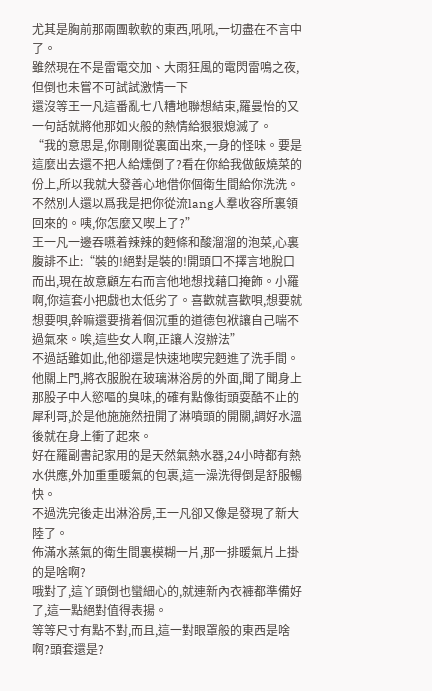尤其是胸前那兩團軟軟的東西,吼吼,一切盡在不言中了。
雖然現在不是雷電交加、大雨狂風的電閃雷鳴之夜,但倒也未嘗不可試試激情一下
還沒等王一凡這番亂七八糟地聯想結束,羅曼怡的又一句話就將他那如火般的熱情給狠狠熄滅了。
“我的意思是,你剛剛從裏面出來,一身的怪味。要是這麼出去還不把人給燻倒了?看在你給我做飯燒菜的份上,所以我就大發善心地借你個衛生間給你洗洗。不然別人還以爲我是把你從流lang人羣收容所裏領回來的。咦,你怎麼又喫上了?”
王一凡一邊吞嚥着辣辣的麪條和酸溜溜的泡菜,心裏腹誹不止:“裝的!絕對是裝的!開頭口不擇言地脫口而出,現在故意顧左右而言他地想找藉口掩飾。小羅啊,你這套小把戲也太低劣了。喜歡就喜歡唄,想要就想要唄,幹嘛還要揹着個沉重的道德包袱讓自己喘不過氣來。唉,這些女人啊,正讓人沒辦法”
不過話雖如此,他卻還是快速地喫完麪進了洗手間。
他關上門,將衣服脫在玻璃淋浴房的外面,聞了聞身上那股子中人慾嘔的臭味,的確有點像街頭耍酷不止的犀利哥,於是他施施然扭開了淋噴頭的開關,調好水溫後就在身上衝了起來。
好在羅副書記家用的是天然氣熱水器,24小時都有熱水供應,外加重重暖氣的包裹,這一澡洗得倒是舒服暢快。
不過洗完後走出淋浴房,王一凡卻又像是發現了新大陸了。
佈滿水蒸氣的衛生間裏模糊一片,那一排暖氣片上掛的是啥啊?
哦對了,這丫頭倒也蠻細心的,就連新內衣褲都準備好了,這一點絕對值得表揚。
等等尺寸有點不對,而且,這一對眼罩般的東西是啥啊?頭套還是?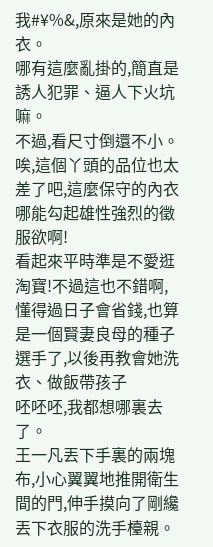我#¥%&,原來是她的內衣。
哪有這麼亂掛的,簡直是誘人犯罪、逼人下火坑嘛。
不過,看尺寸倒還不小。
唉,這個丫頭的品位也太差了吧,這麼保守的內衣哪能勾起雄性強烈的徵服欲啊!
看起來平時準是不愛逛淘寶!不過這也不錯啊,懂得過日子會省錢,也算是一個賢妻良母的種子選手了,以後再教會她洗衣、做飯帶孩子
呸呸呸,我都想哪裏去了。
王一凡丟下手裏的兩塊布,小心翼翼地推開衛生間的門,伸手摸向了剛纔丟下衣服的洗手檯親。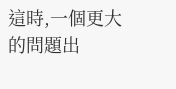這時,一個更大的問題出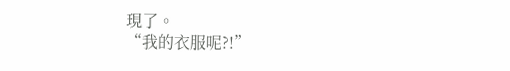現了。
“我的衣服呢?!”